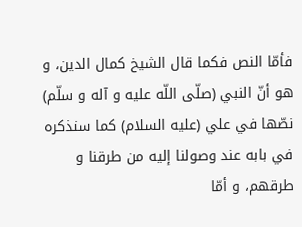فأمّا النص فكما قال الشيخ كمال الدين، و هو أنّ النبي (صلّى اللّه عليه و آله و سلّم) نصّها في علي (عليه السلام) كما سنذكره في بابه عند وصولنا إليه من طرقنا و طرقهم، و أمّا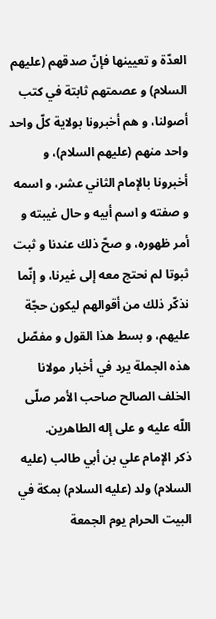العدّة و تعيينها فإنّ صدقهم (عليهم السلام) و عصمتهم ثابتة في كتب أصولنا، و هم أخبرونا بولاية كلّ واحد واحد منهم (عليهم السلام)، و أخبرونا بالإمام الثاني عشر، و اسمه و صفته و اسم أبيه و حال غيبته و أمر ظهوره، و صحّ ذلك عندنا و ثبت ثبوتا لم نحتج معه إلى غيرنا، و إنّما نذكّر ذلك من أقوالهم ليكون حجّة عليهم، و بسط هذا القول و مفصّل هذه الجملة يرد في أخبار مولانا الخلف الصالح صاحب الأمر صلّى اللّه عليه و على إله الطاهرين.
ذكر الإمام علي بن أبي طالب (عليه السلام) ولد (عليه السلام) بمكة في البيت الحرام يوم الجمعة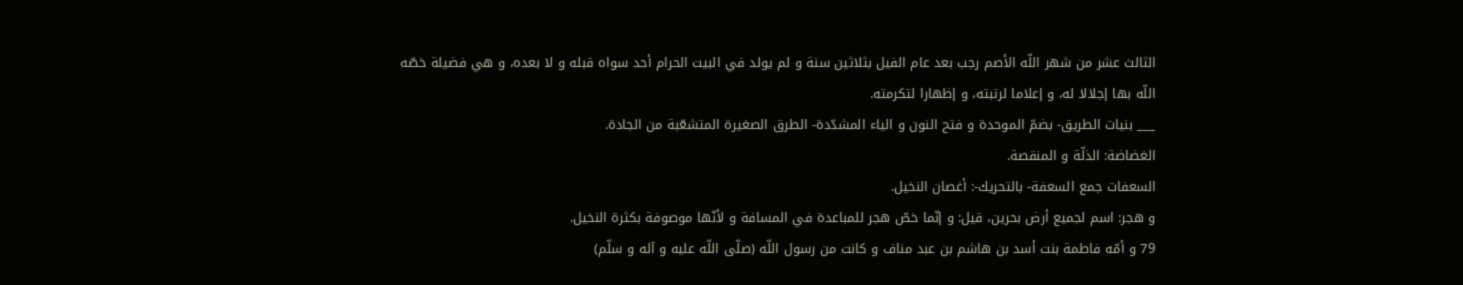الثالث عشر من شهر اللّه الأصم رجب بعد عام الفيل بثلاثين سنة و لم يولد في البيت الحرام أحد سواه قبله و لا بعده، و هي فضيلة خصّه اللّه بها إجلالا له، و إعلاما لرتبته، و إظهارا لتكرمته.
___ بنيات الطريق- بضمّ الموحدة و فتح النون و الياء المشدّدة- الطرق الصغيرة المتشعّبة من الجادة.
الغضاضة: الذلّة و المنقصة.
السعفات جمع السعفة- بالتحريك-: أغصان النخيل.
و هجر: اسم لجميع أرض بحرين، قيل: و إنّما خصّ هجر للمباعدة في المسافة و لأنّها موصوفة بكثرة النخيل.
79 و أمّه فاطمة بنت أسد بن هاشم بن عبد مناف و كانت من رسول اللّه (صلّى اللّه عليه و آله و سلّم)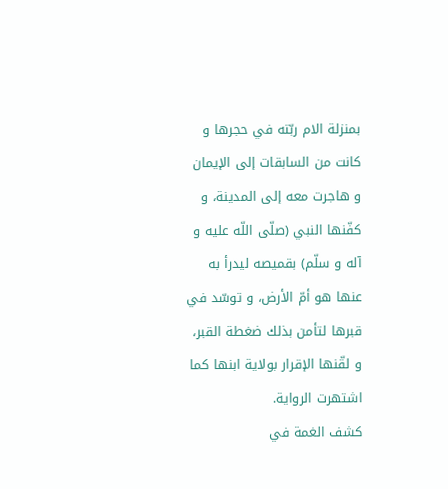بمنزلة الام ربّته في حجرها و كانت من السابقات إلى الإيمان و هاجرت معه إلى المدينة، و كفّنها النبي (صلّى اللّه عليه و آله و سلّم) بقميصه ليدرأ به عنها هو أمّ الأرض، و توسّد في قبرها لتأمن بذلك ضغطة القبر، و لقّنها الإقرار بولاية ابنها كما اشتهرت الرواية.
كشف الغمة في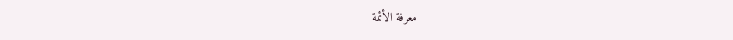معرفة الأئمة